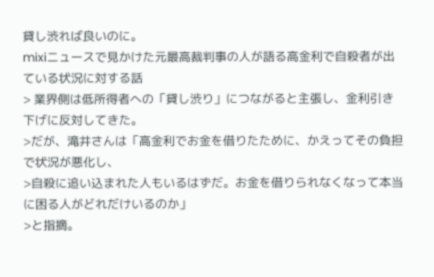貸し渋れば良いのに。
mixiニュースで見かけた元最高裁判事の人が語る高金利で自殺者が出ている状況に対する話
> 業界側は低所得者への「貸し渋り」につながると主張し、金利引き下げに反対してきた。
>だが、滝井さんは「高金利でお金を借りたために、かえってその負担で状況が悪化し、
>自殺に追い込まれた人もいるはずだ。お金を借りられなくなって本当に困る人がどれだけいるのか」
>と指摘。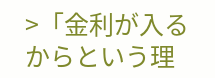>「金利が入るからという理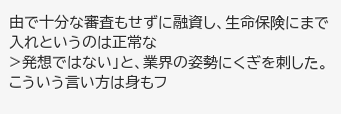由で十分な審査もせずに融資し、生命保険にまで入れというのは正常な
>発想ではない」と、業界の姿勢にくぎを刺した。
こういう言い方は身もフ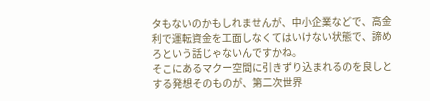タもないのかもしれませんが、中小企業などで、高金利で運転資金を工面しなくてはいけない状態で、諦めろという話じゃないんですかね。
そこにあるマクー空間に引きずり込まれるのを良しとする発想そのものが、第二次世界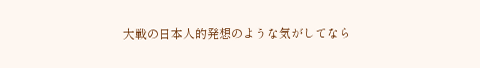大戦の日本人的発想のような気がしてなら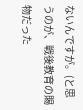ないんですが。(と思うのが、戦後教育の賜物だった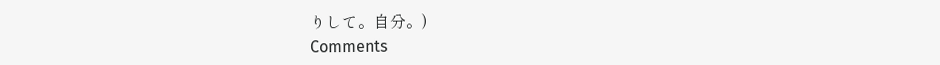りして。自分。)
Comments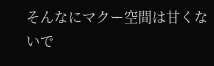そんなにマクー空間は甘くないで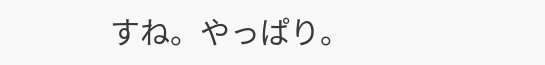すね。やっぱり。